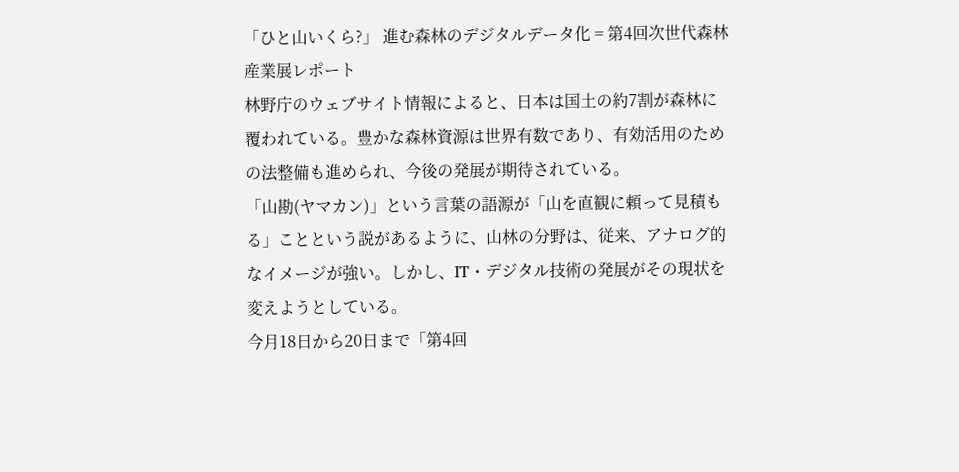「ひと山いくら?」 進む森林のデジタルデータ化 = 第4回次世代森林産業展レポート
林野庁のウェブサイト情報によると、日本は国土の約7割が森林に覆われている。豊かな森林資源は世界有数であり、有効活用のための法整備も進められ、今後の発展が期待されている。
「山勘(ヤマカン)」という言葉の語源が「山を直観に頼って見積もる」ことという説があるように、山林の分野は、従来、アナログ的なイメージが強い。しかし、IT・デジタル技術の発展がその現状を変えようとしている。
今月18日から20日まで「第4回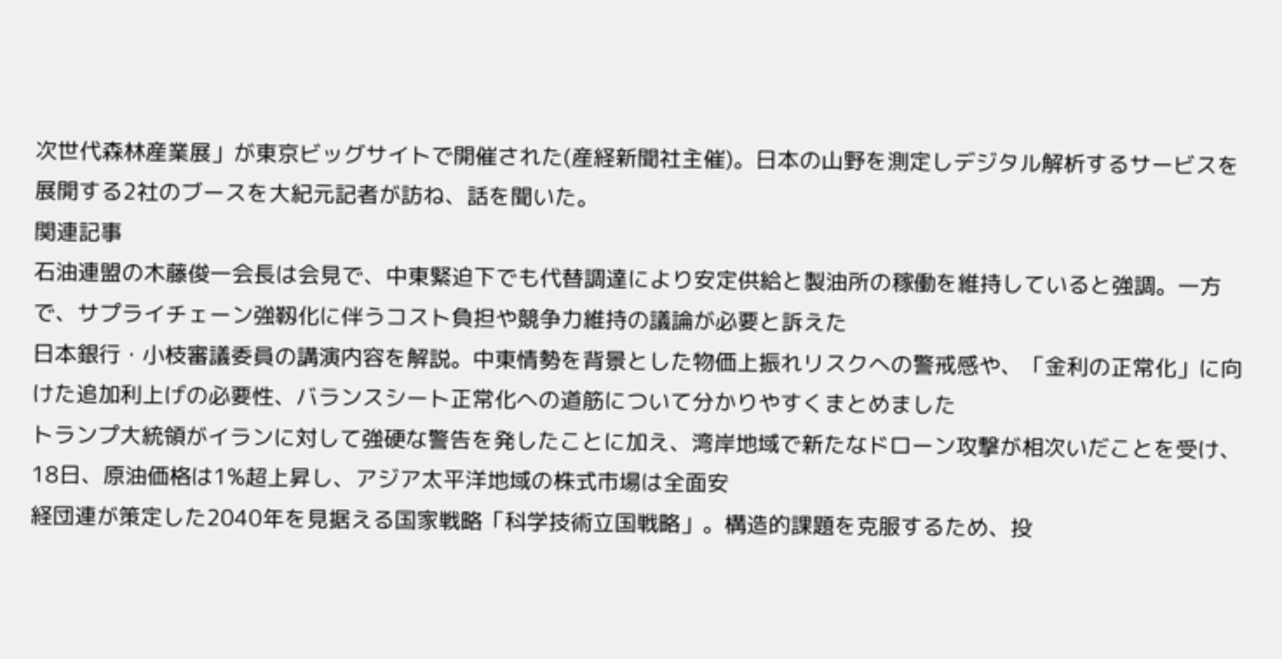次世代森林産業展」が東京ビッグサイトで開催された(産経新聞社主催)。日本の山野を測定しデジタル解析するサービスを展開する2社のブースを大紀元記者が訪ね、話を聞いた。
関連記事
石油連盟の木藤俊一会長は会見で、中東緊迫下でも代替調達により安定供給と製油所の稼働を維持していると強調。一方で、サプライチェーン強靱化に伴うコスト負担や競争力維持の議論が必要と訴えた
日本銀行・小枝審議委員の講演内容を解説。中東情勢を背景とした物価上振れリスクへの警戒感や、「金利の正常化」に向けた追加利上げの必要性、バランスシート正常化への道筋について分かりやすくまとめました
トランプ大統領がイランに対して強硬な警告を発したことに加え、湾岸地域で新たなドローン攻撃が相次いだことを受け、18日、原油価格は1%超上昇し、アジア太平洋地域の株式市場は全面安
経団連が策定した2040年を見据える国家戦略「科学技術立国戦略」。構造的課題を克服するため、投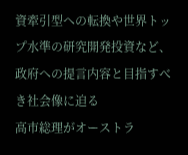資牽引型への転換や世界トップ水準の研究開発投資など、政府への提言内容と目指すべき社会像に迫る
高市総理がオーストラ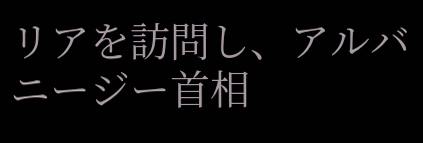リアを訪問し、アルバニージー首相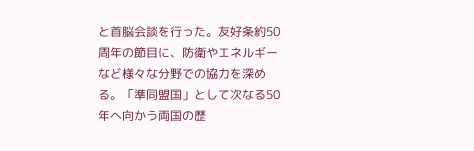と首脳会談を行った。友好条約50周年の節目に、防衛やエネルギーなど様々な分野での協力を深める。「準同盟国」として次なる50年へ向かう両国の歴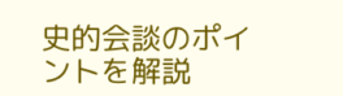史的会談のポイントを解説